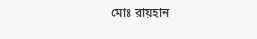মোঃ রায়হান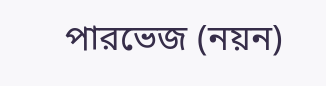পারভেজ (নয়ন)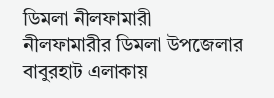ডিমলা নীলফামারী
নীলফামারীর ডিমলা উপজেলার বাবুরহাট এলাকায়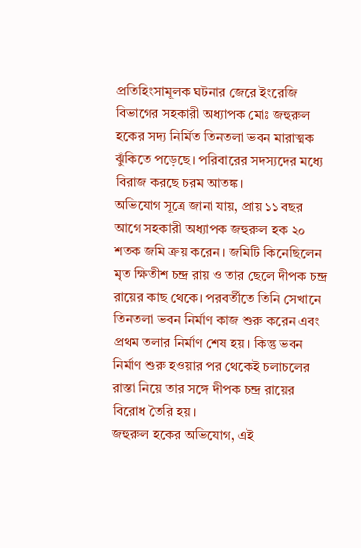প্রতিহিংসামূলক ঘটনার জেরে ইংরেজি বিভাগের সহকারী অধ্যাপক মোঃ জহুরুল হকের সদ্য নির্মিত তিনতলা ভবন মারাত্মক ঝুঁকিতে পড়েছে। পরিবারের সদস্যদের মধ্যে বিরাজ করছে চরম আতঙ্ক।
অভিযোগ সূত্রে জানা যায়, প্রায় ১১ বছর আগে সহকারী অধ্যাপক জহুরুল হক ২০ শতক জমি ক্রয় করেন। জমিটি কিনেছিলেন মৃত ক্ষিতীশ চন্দ্র রায় ও তার ছেলে দীপক চন্দ্র রায়ের কাছ থেকে। পরবর্তীতে তিনি সেখানে তিনতলা ভবন নির্মাণ কাজ শুরু করেন এবং প্রথম তলার নির্মাণ শেষ হয়। কিন্তু ভবন নির্মাণ শুরু হওয়ার পর থেকেই চলাচলের রাস্তা নিয়ে তার সঙ্গে দীপক চন্দ্র রায়ের বিরোধ তৈরি হয়।
জহুরুল হকের অভিযোগ, এই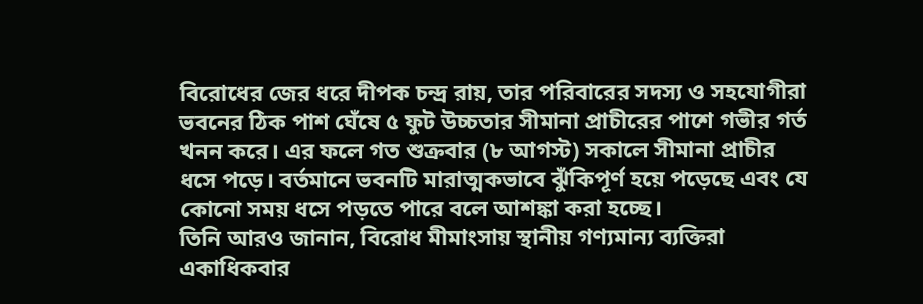বিরোধের জের ধরে দীপক চন্দ্র রায়, তার পরিবারের সদস্য ও সহযোগীরা ভবনের ঠিক পাশ ঘেঁষে ৫ ফুট উচ্চতার সীমানা প্রাচীরের পাশে গভীর গর্ত খনন করে। এর ফলে গত শুক্রবার (৮ আগস্ট) সকালে সীমানা প্রাচীর ধসে পড়ে। বর্তমানে ভবনটি মারাত্মকভাবে ঝুঁকিপূর্ণ হয়ে পড়েছে এবং যে কোনো সময় ধসে পড়তে পারে বলে আশঙ্কা করা হচ্ছে।
তিনি আরও জানান, বিরোধ মীমাংসায় স্থানীয় গণ্যমান্য ব্যক্তিরা একাধিকবার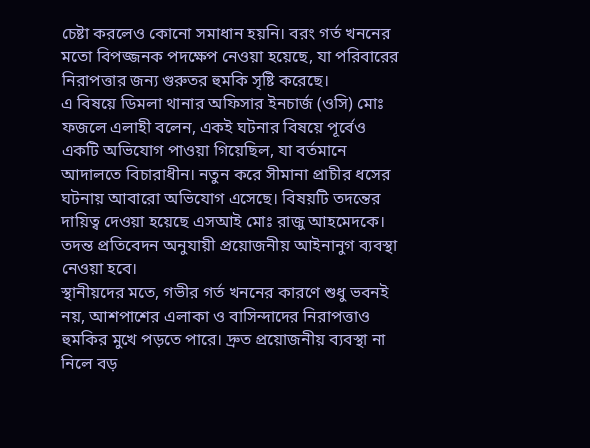চেষ্টা করলেও কোনো সমাধান হয়নি। বরং গর্ত খননের মতো বিপজ্জনক পদক্ষেপ নেওয়া হয়েছে, যা পরিবারের নিরাপত্তার জন্য গুরুতর হুমকি সৃষ্টি করেছে।
এ বিষয়ে ডিমলা থানার অফিসার ইনচার্জ (ওসি) মোঃ ফজলে এলাহী বলেন, একই ঘটনার বিষয়ে পূর্বেও একটি অভিযোগ পাওয়া গিয়েছিল, যা বর্তমানে আদালতে বিচারাধীন। নতুন করে সীমানা প্রাচীর ধসের ঘটনায় আবারো অভিযোগ এসেছে। বিষয়টি তদন্তের দায়িত্ব দেওয়া হয়েছে এসআই মোঃ রাজু আহমেদকে। তদন্ত প্রতিবেদন অনুযায়ী প্রয়োজনীয় আইনানুগ ব্যবস্থা নেওয়া হবে।
স্থানীয়দের মতে, গভীর গর্ত খননের কারণে শুধু ভবনই নয়, আশপাশের এলাকা ও বাসিন্দাদের নিরাপত্তাও হুমকির মুখে পড়তে পারে। দ্রুত প্রয়োজনীয় ব্যবস্থা না নিলে বড়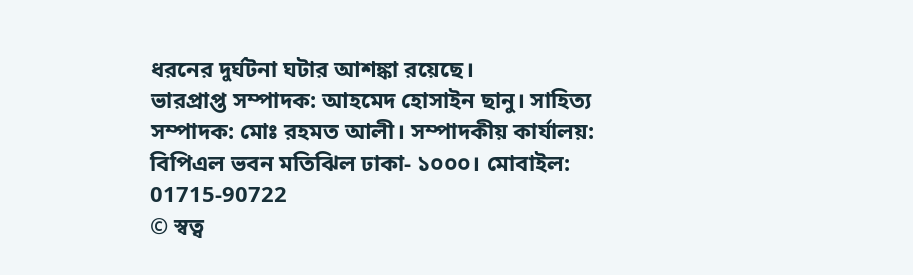ধরনের দুর্ঘটনা ঘটার আশঙ্কা রয়েছে।
ভারপ্রাপ্ত সম্পাদক: আহমেদ হোসাইন ছানু। সাহিত্য সম্পাদক: মোঃ রহমত আলী। সম্পাদকীয় কার্যালয়: বিপিএল ভবন মতিঝিল ঢাকা- ১০০০। মোবাইল: 01715-90722
© স্বত্ব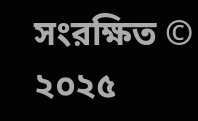সংরক্ষিত © ২০২৫